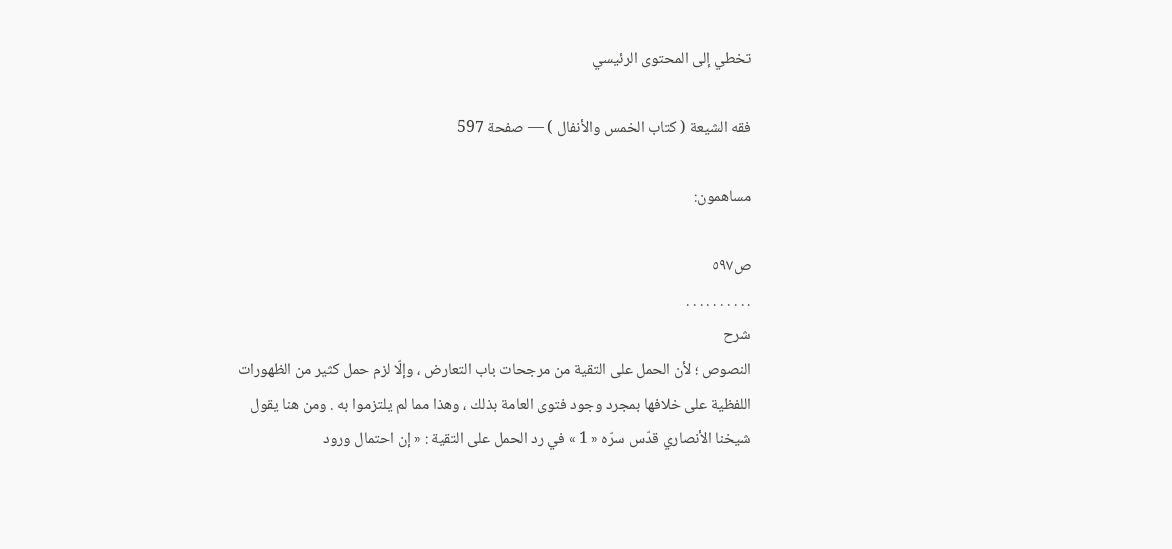تخطي إلى المحتوى الرئيسي

فقه الشيعة ( كتاب الخمس والأنفال ) — صفحة 597

مساهمون:

ص٥٩٧
. . . . . . . . . .
شرح
النصوص ؛ لأن الحمل على التقية من مرجحات باب التعارض ، وإلّا لزم حمل كثير من الظهورات اللفظية على خلافها بمجرد وجود فتوى العامة بذلك ، وهذا مما لم يلتزموا به . ومن هنا يقول شيخنا الأنصاري قدّس سرّه « 1 » في رد الحمل على التقية : « إن احتمال ورود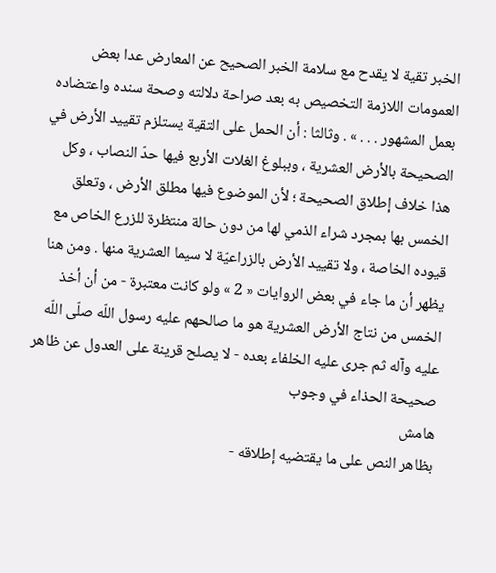الخبر تقية لا يقدح مع سلامة الخبر الصحيح عن المعارض عدا بعض العمومات اللازمة التخصيص به بعد صراحة دلالته وصحة سنده واعتضاده بعمل المشهور . . . » . وثالثا : أن الحمل على التقية يستلزم تقييد الأرض في الصحيحة بالأرض العشرية ، وببلوغ الغلات الأربع فيها حدّ النصاب ، وكل هذا خلاف إطلاق الصحيحة ؛ لأن الموضوع فيها مطلق الأرض ، وتعلق الخمس بها بمجرد شراء الذمي لها من دون حالة منتظرة للزرع الخاص مع قيوده الخاصة ، ولا تقييد الأرض بالزراعيّة لا سيما العشرية منها . ومن هنا يظهر أن ما جاء في بعض الروايات « 2 » ولو كانت معتبرة - من أن أخذ الخمس من نتاج الأرض العشرية هو ما صالحهم عليه رسول اللّه صلّى اللّه عليه وآله ثم جرى عليه الخلفاء بعده - لا يصلح قرينة على العدول عن ظاهر صحيحة الحذاء في وجوب
هامش
بظاهر النص على ما يقتضيه إطلاقه -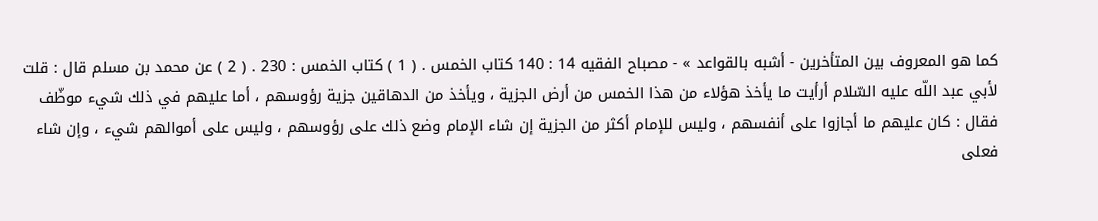كما هو المعروف بين المتأخرين - أشبه بالقواعد » - مصباح الفقيه 14 : 140 كتاب الخمس . ( 1 ) كتاب الخمس : 230 . ( 2 ) عن محمد بن مسلم قال : قلت لأبي عبد اللّه عليه السّلام أرأيت ما يأخذ هؤلاء من هذا الخمس من أرض الجزية ، ويأخذ من الدهاقين جزية رؤوسهم ، أما عليهم في ذلك شيء موظّف فقال : كان عليهم ما أجازوا على أنفسهم ، وليس للإمام أكثر من الجزية إن شاء الإمام وضع ذلك على رؤوسهم ، وليس على أموالهم شيء ، وإن شاء فعلى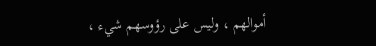أموالهم ، وليس على رؤوسهم شيء ،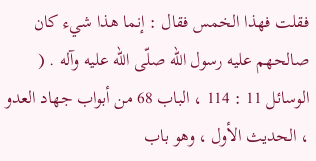فقلت فهذا الخمس فقال : إنما هذا شيء كان صالحهم عليه رسول اللّه صلّى اللّه عليه وآله . ( الوسائل 11 : 114 ، الباب 68 من أبواب جهاد العدو ، الحديث الأول ، وهو باب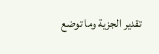تقدير الجزية وما توضع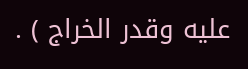عليه وقدر الخراج ) .